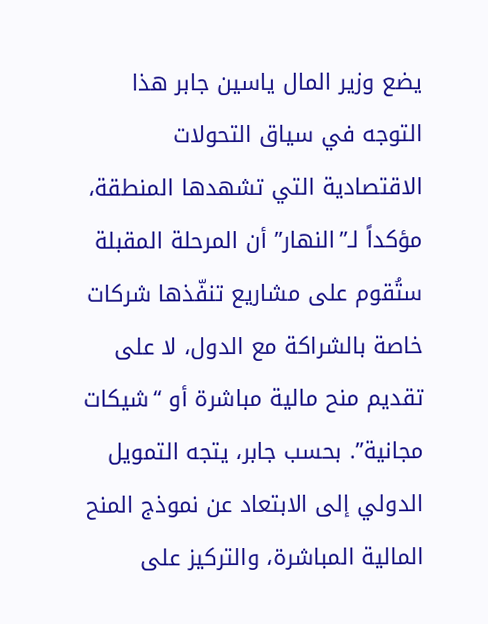يضع وزير المال ياسين جابر هذا التوجه في سياق التحولات الاقتصادية التي تشهدها المنطقة، مؤكداً لـ”النهار” أن المرحلة المقبلة ستُقوم على مشاريع تنفّذها شركات خاصة بالشراكة مع الدول، لا على تقديم منح مالية مباشرة أو “شيكات مجانية”. بحسب جابر، يتجه التمويل الدولي إلى الابتعاد عن نموذج المنح المالية المباشرة، والتركيز على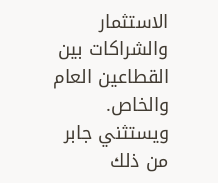الاستثمار والشراكات بين القطاعين العام والخاص. ويستثني جابر من ذلك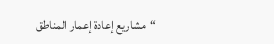“مشاريع إعادة إعمار المناطق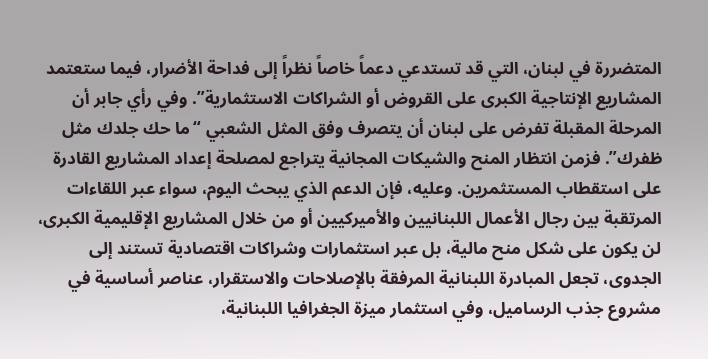المتضررة في لبنان، التي قد تستدعي دعماً خاصاً نظراً إلى فداحة الأضرار، فيما ستعتمد المشاريع الإنتاجية الكبرى على القروض أو الشراكات الاستثمارية”. وفي رأي جابر أن المرحلة المقبلة تفرض على لبنان أن يتصرف وفق المثل الشعبي “ما حك جلدك مثل ظفرك”. فزمن انتظار المنح والشيكات المجانية يتراجع لمصلحة إعداد المشاريع القادرة على استقطاب المستثمرين. وعليه، فإن الدعم الذي يبحث اليوم، سواء عبر اللقاءات المرتقبة بين رجال الأعمال اللبنانيين والأميركيين أو من خلال المشاريع الإقليمية الكبرى، لن يكون على شكل منح مالية، بل عبر استثمارات وشراكات اقتصادية تستند إلى الجدوى، تجعل المبادرة اللبنانية المرفقة بالإصلاحات والاستقرار، عناصر أساسية في مشروع جذب الرساميل، وفي استثمار ميزة الجغرافيا اللبنانية،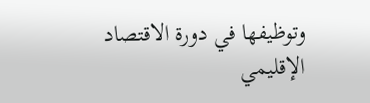وتوظيفها في دورة الاقتصاد الإقليمي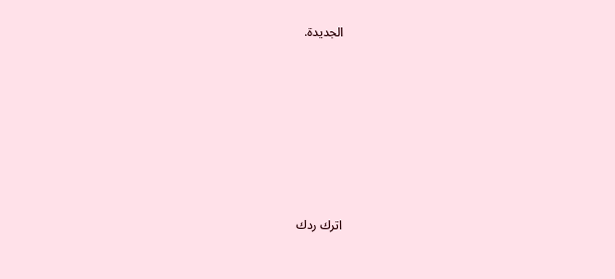الجديدة.










اترك ردك